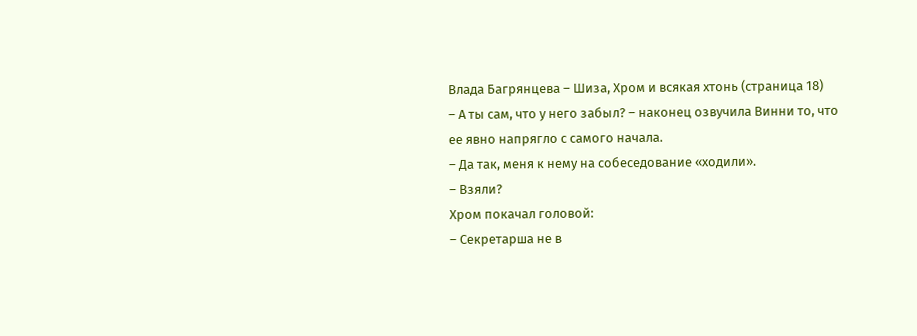Влада Багрянцева – Шиза, Хром и всякая хтонь (страница 18)
– А ты сам, что у него забыл? – наконец озвучила Винни то, что ее явно напрягло с самого начала.
– Да так, меня к нему на собеседование «ходили».
– Взяли?
Хром покачал головой:
– Секретарша не в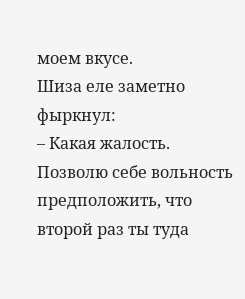моем вкусе.
Шиза еле заметно фыркнул:
– Какая жалость. Позволю себе вольность предположить, что второй раз ты туда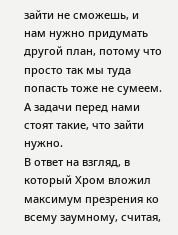зайти не сможешь, и нам нужно придумать другой план, потому что просто так мы туда попасть тоже не сумеем. А задачи перед нами стоят такие, что зайти нужно.
В ответ на взгляд, в который Хром вложил максимум презрения ко всему заумному, считая,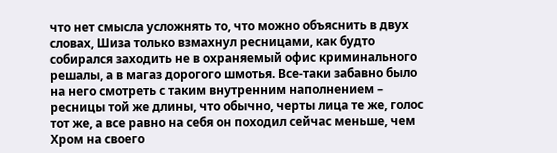что нет смысла усложнять то, что можно объяснить в двух словах, Шиза только взмахнул ресницами, как будто собирался заходить не в охраняемый офис криминального решалы, а в магаз дорогого шмотья. Все-таки забавно было на него смотреть с таким внутренним наполнением – ресницы той же длины, что обычно, черты лица те же, голос тот же, а все равно на себя он походил сейчас меньше, чем Хром на своего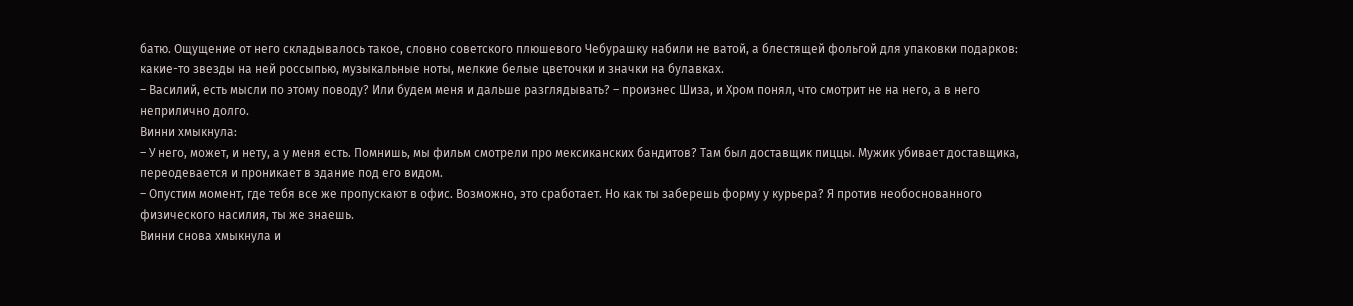батю. Ощущение от него складывалось такое, словно советского плюшевого Чебурашку набили не ватой, а блестящей фольгой для упаковки подарков: какие-то звезды на ней россыпью, музыкальные ноты, мелкие белые цветочки и значки на булавках.
– Василий, есть мысли по этому поводу? Или будем меня и дальше разглядывать? – произнес Шиза, и Хром понял, что смотрит не на него, а в него неприлично долго.
Винни хмыкнула:
– У него, может, и нету, а у меня есть. Помнишь, мы фильм смотрели про мексиканских бандитов? Там был доставщик пиццы. Мужик убивает доставщика, переодевается и проникает в здание под его видом.
– Опустим момент, где тебя все же пропускают в офис. Возможно, это сработает. Но как ты заберешь форму у курьера? Я против необоснованного физического насилия, ты же знаешь.
Винни снова хмыкнула и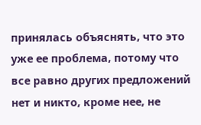принялась объяснять, что это уже ее проблема, потому что все равно других предложений нет и никто, кроме нее, не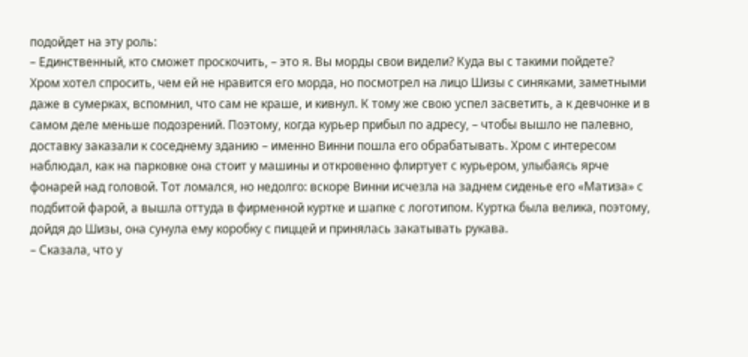подойдет на эту роль:
– Единственный, кто сможет проскочить, – это я. Вы морды свои видели? Куда вы с такими пойдете?
Хром хотел спросить, чем ей не нравится его морда, но посмотрел на лицо Шизы с синяками, заметными даже в сумерках, вспомнил, что сам не краше, и кивнул. К тому же свою успел засветить, а к девчонке и в самом деле меньше подозрений. Поэтому, когда курьер прибыл по адресу, – чтобы вышло не палевно, доставку заказали к соседнему зданию – именно Винни пошла его обрабатывать. Хром с интересом наблюдал, как на парковке она стоит у машины и откровенно флиртует с курьером, улыбаясь ярче фонарей над головой. Тот ломался, но недолго: вскоре Винни исчезла на заднем сиденье его «Матиза» с подбитой фарой, а вышла оттуда в фирменной куртке и шапке с логотипом. Куртка была велика, поэтому, дойдя до Шизы, она сунула ему коробку с пиццей и принялась закатывать рукава.
– Сказала, что у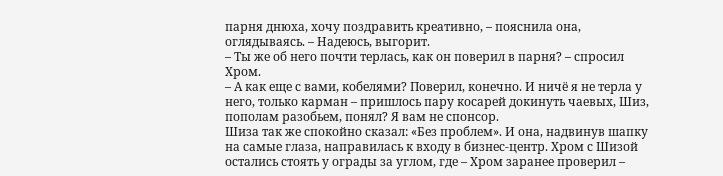парня днюха, хочу поздравить креативно, – пояснила она, оглядываясь. – Надеюсь, выгорит.
– Ты же об него почти терлась, как он поверил в парня? – спросил Хром.
– А как еще с вами, кобелями? Поверил, конечно. И ничё я не терла у него, только карман – пришлось пару косарей докинуть чаевых, Шиз, пополам разобьем, понял? Я вам не спонсор.
Шиза так же спокойно сказал: «Без проблем». И она, надвинув шапку на самые глаза, направилась к входу в бизнес-центр. Хром с Шизой остались стоять у ограды за углом, где – Хром заранее проверил –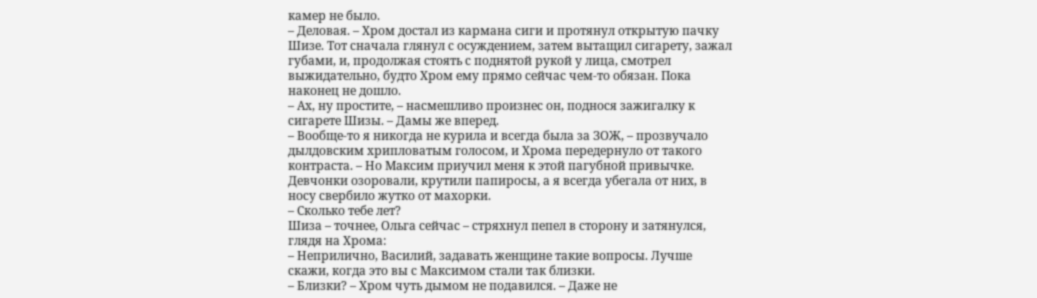камер не было.
– Деловая. – Хром достал из кармана сиги и протянул открытую пачку Шизе. Тот сначала глянул с осуждением, затем вытащил сигарету, зажал губами, и, продолжая стоять с поднятой рукой у лица, смотрел выжидательно, будто Хром ему прямо сейчас чем-то обязан. Пока наконец не дошло.
– Ах, ну простите, – насмешливо произнес он, поднося зажигалку к сигарете Шизы. – Дамы же вперед.
– Вообще-то я никогда не курила и всегда была за ЗОЖ, – прозвучало дылдовским хрипловатым голосом, и Хрома передернуло от такого контраста. – Но Максим приучил меня к этой пагубной привычке. Девчонки озоровали, крутили папиросы, а я всегда убегала от них, в носу свербило жутко от махорки.
– Сколько тебе лет?
Шиза – точнее, Ольга сейчас – стряхнул пепел в сторону и затянулся, глядя на Хрома:
– Неприлично, Василий, задавать женщине такие вопросы. Лучше скажи, когда это вы с Максимом стали так близки.
– Близки? – Хром чуть дымом не подавился. – Даже не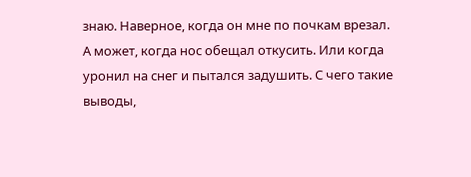знаю. Наверное, когда он мне по почкам врезал. А может, когда нос обещал откусить. Или когда уронил на снег и пытался задушить. С чего такие выводы,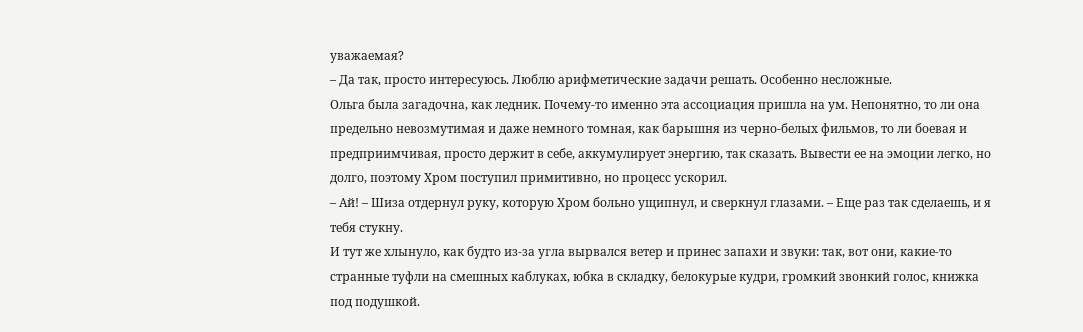уважаемая?
– Да так, просто интересуюсь. Люблю арифметические задачи решать. Особенно несложные.
Ольга была загадочна, как ледник. Почему-то именно эта ассоциация пришла на ум. Непонятно, то ли она предельно невозмутимая и даже немного томная, как барышня из черно-белых фильмов, то ли боевая и предприимчивая, просто держит в себе, аккумулирует энергию, так сказать. Вывести ее на эмоции легко, но долго, поэтому Хром поступил примитивно, но процесс ускорил.
– Ай! – Шиза отдернул руку, которую Хром больно ущипнул, и сверкнул глазами. – Еще раз так сделаешь, и я тебя стукну.
И тут же хлынуло, как будто из-за угла вырвался ветер и принес запахи и звуки: так, вот они, какие-то странные туфли на смешных каблуках, юбка в складку, белокурые кудри, громкий звонкий голос, книжка под подушкой.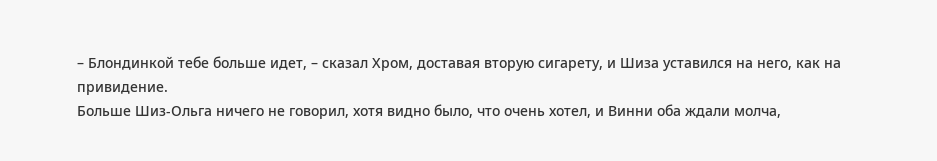– Блондинкой тебе больше идет, – сказал Хром, доставая вторую сигарету, и Шиза уставился на него, как на привидение.
Больше Шиз-Ольга ничего не говорил, хотя видно было, что очень хотел, и Винни оба ждали молча,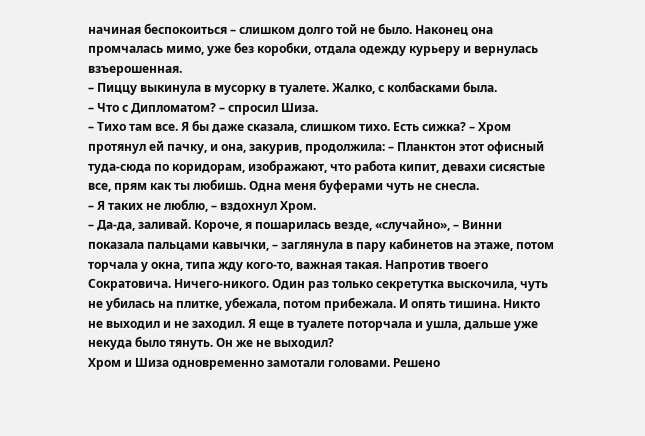начиная беспокоиться – слишком долго той не было. Наконец она промчалась мимо, уже без коробки, отдала одежду курьеру и вернулась взъерошенная.
– Пиццу выкинула в мусорку в туалете. Жалко, с колбасками была.
– Что с Дипломатом? – спросил Шиза.
– Тихо там все. Я бы даже сказала, слишком тихо. Есть сижка? – Хром протянул ей пачку, и она, закурив, продолжила: – Планктон этот офисный туда-сюда по коридорам, изображают, что работа кипит, девахи сисястые все, прям как ты любишь. Одна меня буферами чуть не снесла.
– Я таких не люблю, – вздохнул Хром.
– Да-да, заливай. Короче, я пошарилась везде, «случайно», – Винни показала пальцами кавычки, – заглянула в пару кабинетов на этаже, потом торчала у окна, типа жду кого-то, важная такая. Напротив твоего Сократовича. Ничего-никого. Один раз только секретутка выскочила, чуть не убилась на плитке, убежала, потом прибежала. И опять тишина. Никто не выходил и не заходил. Я еще в туалете поторчала и ушла, дальше уже некуда было тянуть. Он же не выходил?
Хром и Шиза одновременно замотали головами. Решено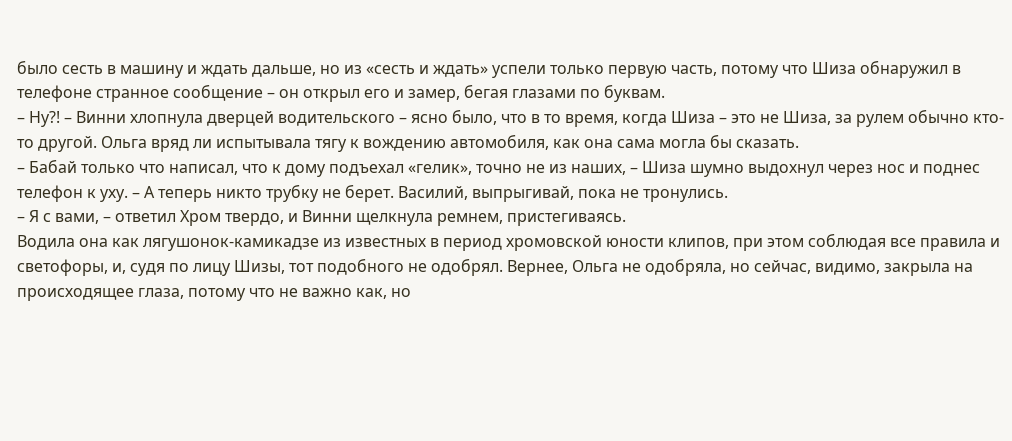было сесть в машину и ждать дальше, но из «сесть и ждать» успели только первую часть, потому что Шиза обнаружил в телефоне странное сообщение – он открыл его и замер, бегая глазами по буквам.
– Ну?! – Винни хлопнула дверцей водительского – ясно было, что в то время, когда Шиза – это не Шиза, за рулем обычно кто-то другой. Ольга вряд ли испытывала тягу к вождению автомобиля, как она сама могла бы сказать.
– Бабай только что написал, что к дому подъехал «гелик», точно не из наших, – Шиза шумно выдохнул через нос и поднес телефон к уху. – А теперь никто трубку не берет. Василий, выпрыгивай, пока не тронулись.
– Я с вами, – ответил Хром твердо, и Винни щелкнула ремнем, пристегиваясь.
Водила она как лягушонок-камикадзе из известных в период хромовской юности клипов, при этом соблюдая все правила и светофоры, и, судя по лицу Шизы, тот подобного не одобрял. Вернее, Ольга не одобряла, но сейчас, видимо, закрыла на происходящее глаза, потому что не важно как, но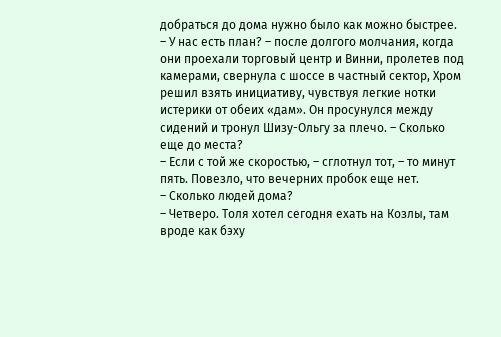добраться до дома нужно было как можно быстрее.
– У нас есть план? – после долгого молчания, когда они проехали торговый центр и Винни, пролетев под камерами, свернула с шоссе в частный сектор, Хром решил взять инициативу, чувствуя легкие нотки истерики от обеих «дам». Он просунулся между сидений и тронул Шизу-Ольгу за плечо. – Сколько еще до места?
– Если с той же скоростью, – сглотнул тот, – то минут пять. Повезло, что вечерних пробок еще нет.
– Сколько людей дома?
– Четверо. Толя хотел сегодня ехать на Козлы, там вроде как бэху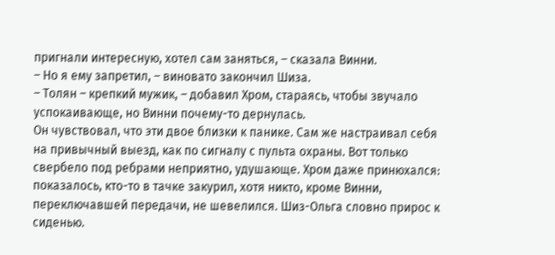пригнали интересную, хотел сам заняться, – сказала Винни.
– Но я ему запретил, – виновато закончил Шиза.
– Толян – крепкий мужик, – добавил Хром, стараясь, чтобы звучало успокаивающе, но Винни почему-то дернулась.
Он чувствовал, что эти двое близки к панике. Сам же настраивал себя на привычный выезд, как по сигналу с пульта охраны. Вот только свербело под ребрами неприятно, удушающе. Хром даже принюхался: показалось, кто-то в тачке закурил, хотя никто, кроме Винни, переключавшей передачи, не шевелился. Шиз-Ольга словно прирос к сиденью.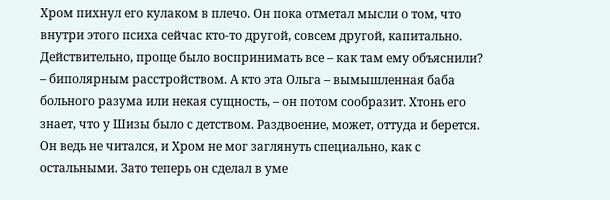Хром пихнул его кулаком в плечо. Он пока отметал мысли о том, что внутри этого психа сейчас кто-то другой, совсем другой, капитально. Действительно, проще было воспринимать все – как там ему объяснили? – биполярным расстройством. А кто эта Ольга – вымышленная баба больного разума или некая сущность, – он потом сообразит. Хтонь его знает, что у Шизы было с детством. Раздвоение, может, оттуда и берется. Он ведь не читался, и Хром не мог заглянуть специально, как с остальными. Зато теперь он сделал в уме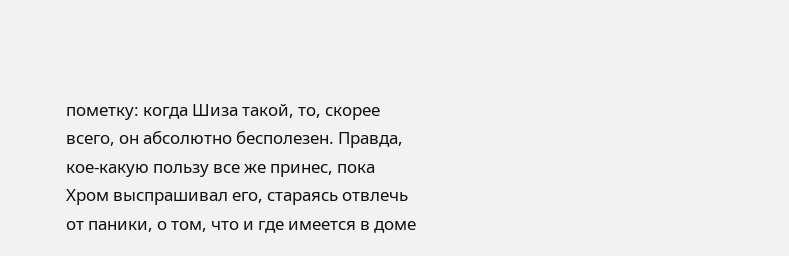пометку: когда Шиза такой, то, скорее всего, он абсолютно бесполезен. Правда, кое-какую пользу все же принес, пока Хром выспрашивал его, стараясь отвлечь от паники, о том, что и где имеется в доме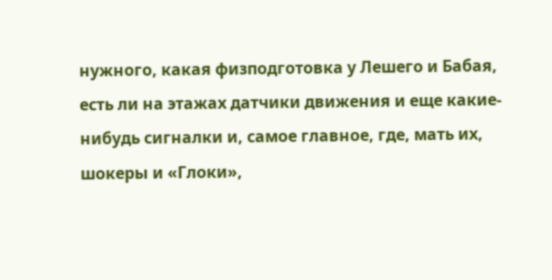нужного, какая физподготовка у Лешего и Бабая, есть ли на этажах датчики движения и еще какие-нибудь сигналки и, самое главное, где, мать их, шокеры и «Глоки»,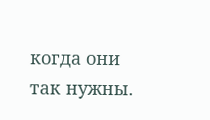когда они так нужны.